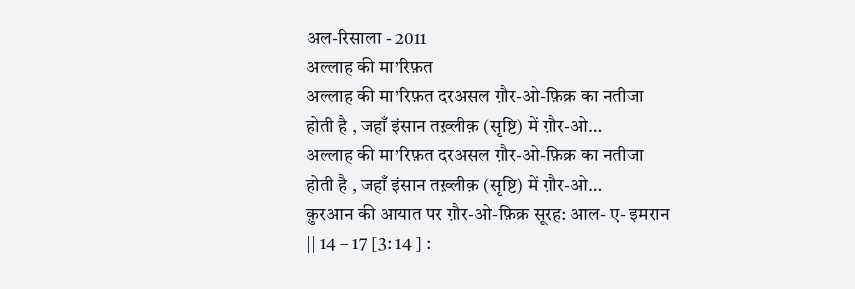अल-रिसाला - 2011
अल्लाह की मा’रिफ़त
अल्लाह की मा’रिफ़त दरअसल ग़ौर-ओ-फ़िक्र का नतीजा होती है , जहाँ इंसान तख़्लीक़ (सृष्टि) में ग़ौर-ओ…
अल्लाह की मा’रिफ़त दरअसल ग़ौर-ओ-फ़िक्र का नतीजा होती है , जहाँ इंसान तख़्लीक़ (सृष्टि) में ग़ौर-ओ…
क़ुरआन की आयात पर ग़ौर-ओ-फ़िक्र सूरह: आल- ए- इमरान || 14 – 17 [3: 14 ] :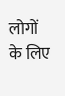लोगों के लिए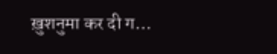ख़ुशनुमा कर दी ग…